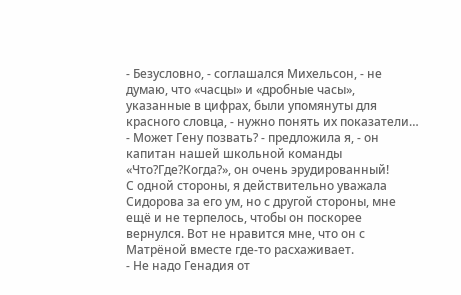- Безусловно, - соглашался Михельсон, - не думаю, что «часцы» и «дробные часы», указанные в цифрах, были упомянуты для красного словца, - нужно понять их показатели…
- Может Гену позвать? - предложила я, - он капитан нашей школьной команды «Что?Где?Когда?», он очень эрудированный!
С одной стороны, я действительно уважала Сидорова за его ум, но с другой стороны, мне ещё и не терпелось, чтобы он поскорее вернулся. Вот не нравится мне, что он с Матрёной вместе где-то расхаживает.
- Не надо Генадия от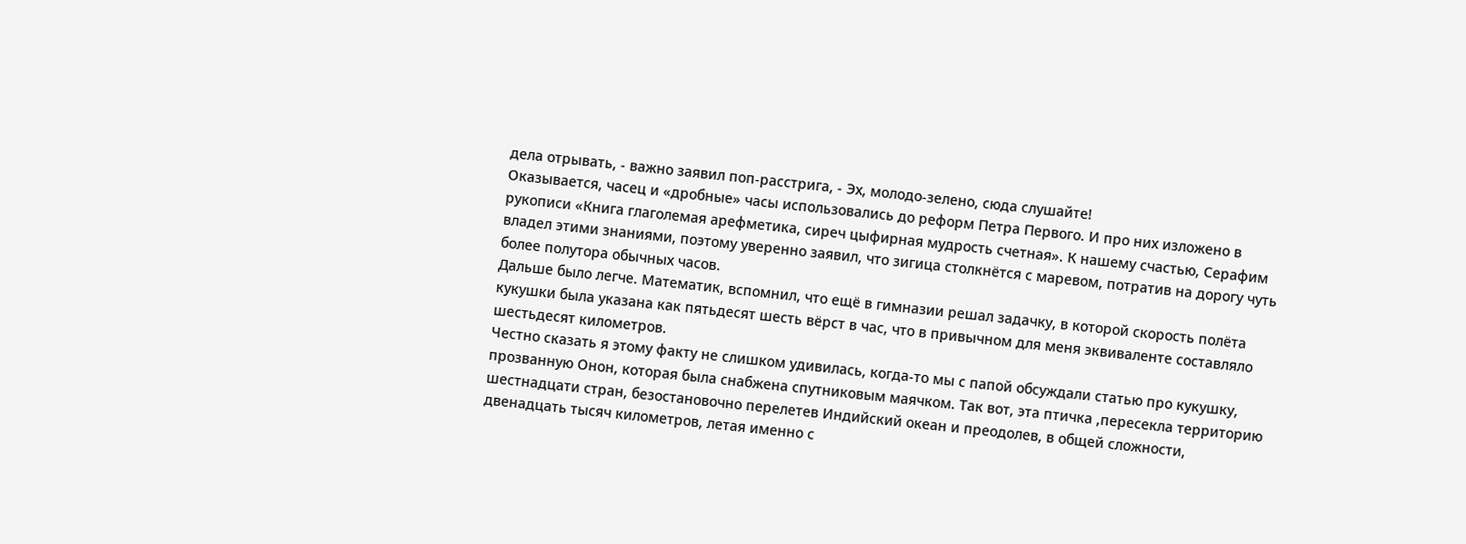дела отрывать, - важно заявил поп-расстрига, - Эх, молодо-зелено, сюда слушайте!
Оказывается, часец и «дробные» часы использовались до реформ Петра Первого. И про них изложено в рукописи «Книга глаголемая арефметика, сиреч цыфирная мудрость счетная». К нашему счастью, Серафим владел этими знаниями, поэтому уверенно заявил, что зигица столкнётся с маревом, потратив на дорогу чуть более полутора обычных часов.
Дальше было легче. Математик, вспомнил, что ещё в гимназии решал задачку, в которой скорость полёта кукушки была указана как пятьдесят шесть вёрст в час, что в привычном для меня эквиваленте составляло шестьдесят километров.
Честно сказать я этому факту не слишком удивилась, когда-то мы с папой обсуждали статью про кукушку, прозванную Онон, которая была снабжена спутниковым маячком. Так вот, эта птичка ,пересекла территорию шестнадцати стран, безостановочно перелетев Индийский океан и преодолев, в общей сложности, двенадцать тысяч километров, летая именно с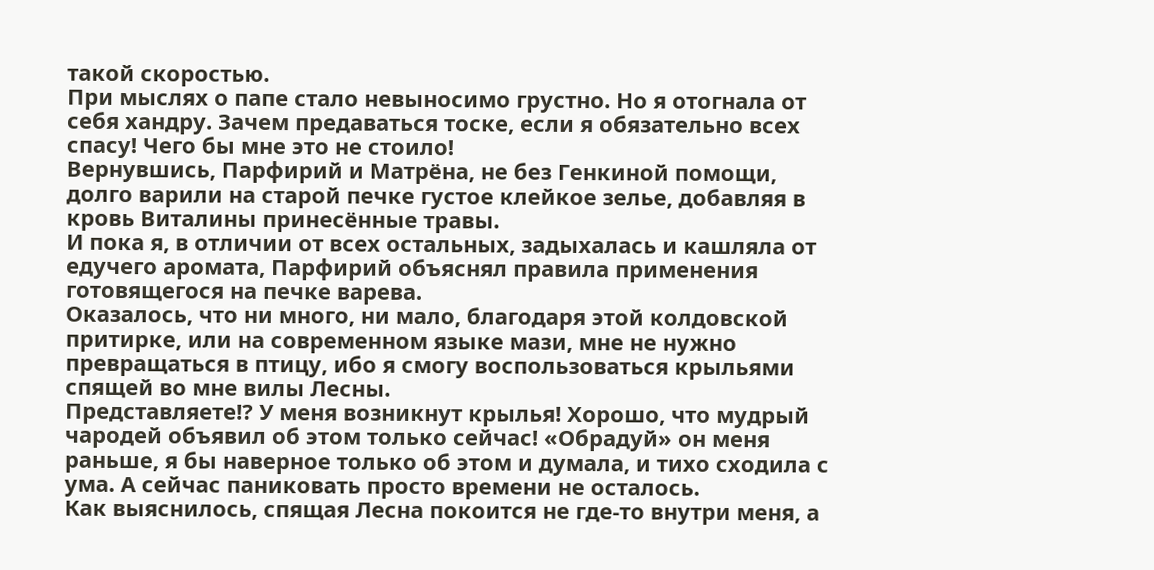такой скоростью.
При мыслях о папе стало невыносимо грустно. Но я отогнала от себя хандру. Зачем предаваться тоске, если я обязательно всех спасу! Чего бы мне это не стоило!
Вернувшись, Парфирий и Матрёна, не без Генкиной помощи, долго варили на старой печке густое клейкое зелье, добавляя в кровь Виталины принесённые травы.
И пока я, в отличии от всех остальных, задыхалась и кашляла от едучего аромата, Парфирий объяснял правила применения готовящегося на печке варева.
Оказалось, что ни много, ни мало, благодаря этой колдовской притирке, или на современном языке мази, мне не нужно превращаться в птицу, ибо я смогу воспользоваться крыльями спящей во мне вилы Лесны.
Представляете!? У меня возникнут крылья! Хорошо, что мудрый чародей объявил об этом только сейчас! «Обрадуй» он меня раньше, я бы наверное только об этом и думала, и тихо сходила с ума. А сейчас паниковать просто времени не осталось.
Как выяснилось, спящая Лесна покоится не где-то внутри меня, а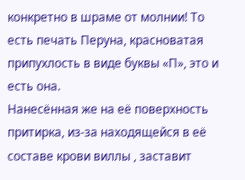конкретно в шраме от молнии! То есть печать Перуна, красноватая припухлость в виде буквы «П», это и есть она.
Нанесённая же на её поверхность притирка, из-за находящейся в её составе крови виллы , заставит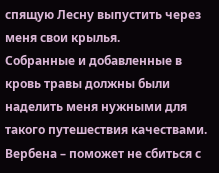спящую Лесну выпустить через меня свои крылья.
Собранные и добавленные в кровь травы должны были наделить меня нужными для такого путешествия качествами. Вербена – поможет не сбиться с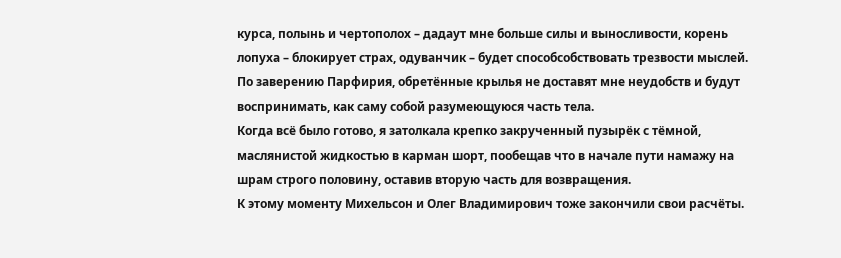курса, полынь и чертополох – дадаут мне больше силы и выносливости, корень лопуха – блокирует страх, одуванчик – будет способсобствовать трезвости мыслей.
По заверению Парфирия, обретённые крылья не доставят мне неудобств и будут воспринимать, как саму собой разумеющуюся часть тела.
Когда всё было готово, я затолкала крепко закрученный пузырёк с тёмной, маслянистой жидкостью в карман шорт, пообещав что в начале пути намажу на шрам строго половину, оставив вторую часть для возвращения.
К этому моменту Михельсон и Олег Владимирович тоже закончили свои расчёты.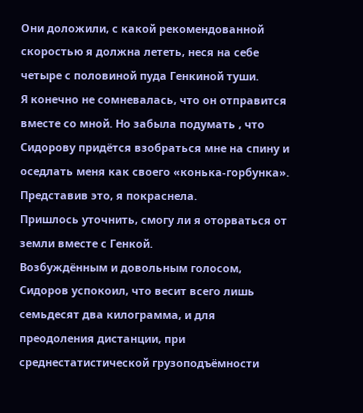Они доложили, с какой рекомендованной скоростью я должна лететь, неся на себе четыре с половиной пуда Генкиной туши.
Я конечно не сомневалась, что он отправится вместе со мной. Но забыла подумать , что Сидорову придётся взобраться мне на спину и оседлать меня как своего «конька-горбунка». Представив это, я покраснела.
Пришлось уточнить, смогу ли я оторваться от земли вместе с Генкой.
Возбуждённым и довольным голосом, Сидоров успокоил, что весит всего лишь семьдесят два килограмма, и для преодоления дистанции, при среднестатистической грузоподъёмности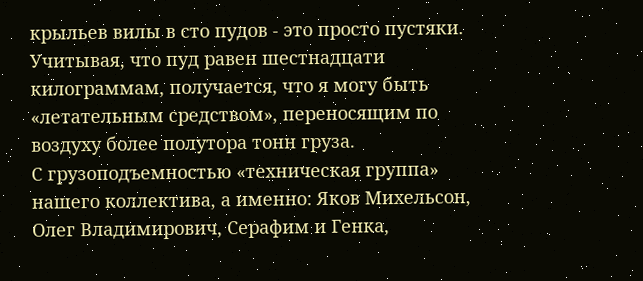крыльев вилы в сто пудов - это просто пустяки. Учитывая, что пуд равен шестнадцати килограммам, получается, что я могу быть «летательным средством», переносящим по воздуху более полутора тонн груза.
С грузоподъемностью «техническая группа» нашего коллектива, а именно: Яков Михельсон, Олег Владимирович, Серафим и Генка,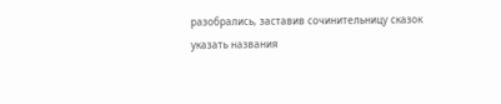разобрались, заставив сочинительницу сказок указать названия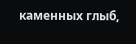каменных глыб,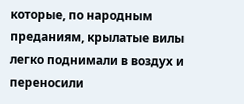которые, по народным преданиям, крылатые вилы легко поднимали в воздух и переносили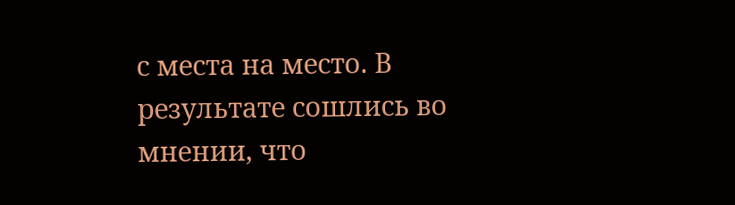с места на место. В результате сошлись во мнении, что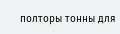полторы тонны для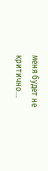меня будет не критично…